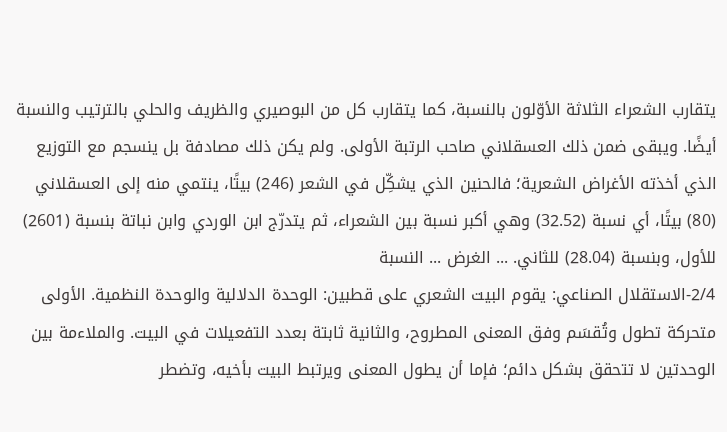يتقارب الشعراء الثلاثة الأوّلون بالنسبة، كما يتقارب كل من البوصيري والظريف والحلي بالترتيب والنسبة أيضًا. ويبقى ضمن ذلك العسقلاني صاحب الرتبة الأولى. ولم يكن ذلك مصادفة بل ينسجم مع التوزيع الذي أخذته الأغراض الشعرية؛ فالحنين الذي يشكِّل في الشعر (246) بيتًا، ينتمي منه إلى العسقلاني (80) بيتًا، أي نسبة (32.52) وهي أكبر نسبة بين الشعراء، ثم يتدرّج ابن الوردي وابن نباتة بنسبة (2601) للأول، وبنسبة (28.04) للثاني. ... الغرض ... النسبة
2/4-الاستقلال الصناعي: يقوم البيت الشعري على قطبين: الوحدة الدلالية والوحدة النظمية. الأولى متحركة تطول وتُقسَم وفق المعنى المطروح، والثانية ثابتة بعدد التفعيلات في البيت. والملاءمة بين الوحدتين لا تتحقق بشكل دائم؛ فإما أن يطول المعنى ويرتبط البيت بأخيه، وتضطر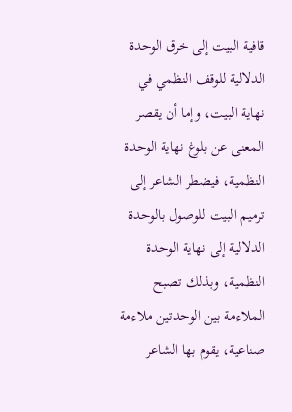قافية البيت إلى خرق الوحدة الدلالية للوقف النظمي في نهاية البيت، وإما أن يقصر المعنى عن بلوغ نهاية الوحدة النظمية، فيضطر الشاعر إلى ترميم البيت للوصول بالوحدة الدلالية إلى نهاية الوحدة النظمية، وبذلك تصبح الملاءمة بين الوحدتين ملاءمة صناعية، يقوم بها الشاعر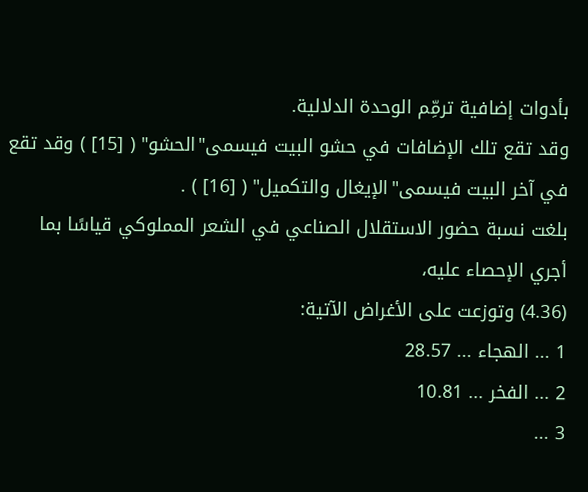بأدوات إضافية ترمِّم الوحدة الدلالية.
وقد تقع تلك الإضافات في حشو البيت فيسمى"الحشو" ( [15] ) وقد تقع في آخر البيت فيسمى"الإيغال والتكميل" ( [16] ) .
بلغت نسبة حضور الاستقلال الصناعي في الشعر المملوكي قياسًا بما أجري الإحصاء عليه،
(4.36) وتوزعت على الأغراض الآتية:
1 ... الهجاء ... 28.57
2 ... الفخر ... 10.81
3 ...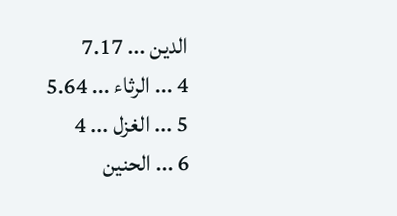الدين ... 7.17
4 ... الرثاء ... 5.64
5 ... الغزل ... 4
6 ... الحنين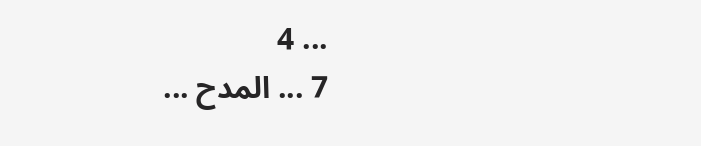... 4
7 ... المدح ...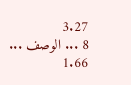3.27
8 ... الوصف ... 1.66